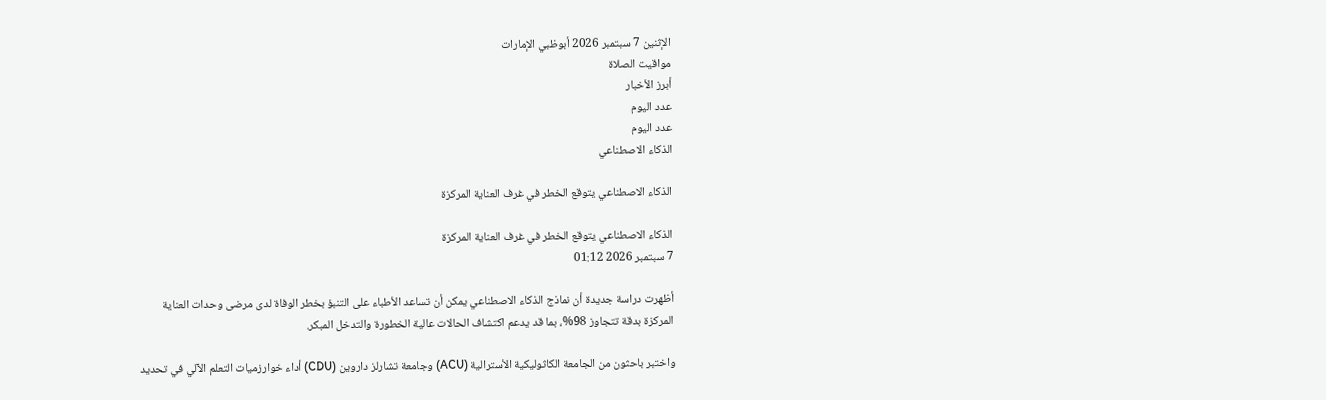الإثنين 7 سبتمبر 2026 أبوظبي الإمارات
مواقيت الصلاة
أبرز الأخبار
عدد اليوم
عدد اليوم
الذكاء الاصطناعي

الذكاء الاصطناعي يتوقع الخطر في غرف العناية المركزة

الذكاء الاصطناعي يتوقع الخطر في غرف العناية المركزة
7 سبتمبر 2026 01:12

أظهرت دراسة جديدة أن نماذج الذكاء الاصطناعي يمكن أن تساعد الأطباء على التنبؤ بخطر الوفاة لدى مرضى وحدات العناية المركزة بدقة تتجاوز 98%، بما قد يدعم اكتشاف الحالات عالية الخطورة والتدخل المبكر.

واختبر باحثون من الجامعة الكاثوليكية الأسترالية (ACU) وجامعة تشارلز داروين (CDU) أداء خوارزميات التعلم الآلي في تحديد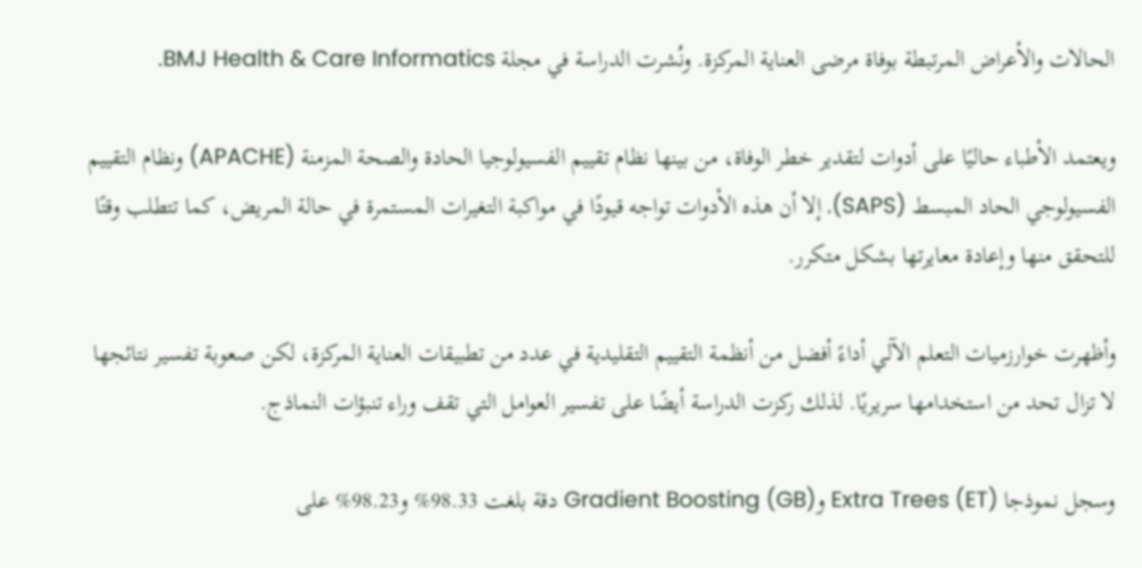الحالات والأعراض المرتبطة بوفاة مرضى العناية المركزة. ونُشرت الدراسة في مجلة BMJ Health & Care Informatics.

ويعتمد الأطباء حاليًا على أدوات لتقدير خطر الوفاة، من بينها نظام تقييم الفسيولوجيا الحادة والصحة المزمنة (APACHE) ونظام التقييم الفسيولوجي الحاد المبسط (SAPS). إلا أن هذه الأدوات تواجه قيودًا في مواكبة التغيرات المستمرة في حالة المريض، كما تتطلب وقتًا للتحقق منها وإعادة معايرتها بشكل متكرر.

وأظهرت خوارزميات التعلم الآلي أداءً أفضل من أنظمة التقييم التقليدية في عدد من تطبيقات العناية المركزة، لكن صعوبة تفسير نتائجها لا تزال تحد من استخدامها سريريًا. لذلك ركزت الدراسة أيضًا على تفسير العوامل التي تقف وراء تنبؤات النماذج.

وسجل نموذجا Extra Trees (ET) وGradient Boosting (GB) دقة بلغت 98.33% و98.23% على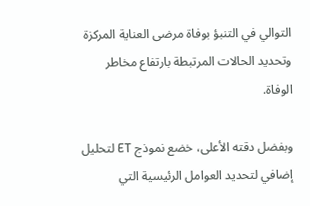التوالي في التنبؤ بوفاة مرضى العناية المركزة وتحديد الحالات المرتبطة بارتفاع مخاطر الوفاة.

وبفضل دقته الأعلى، خضع نموذج ET لتحليل إضافي لتحديد العوامل الرئيسية التي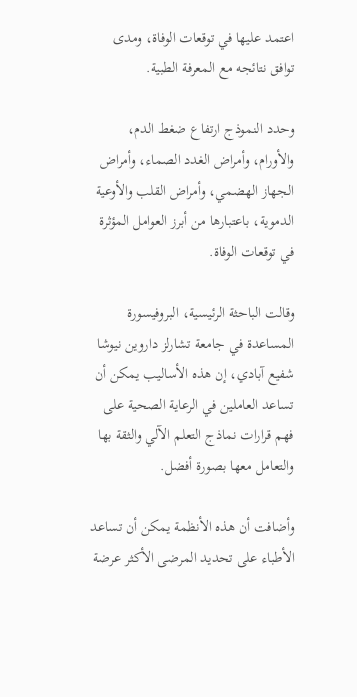اعتمد عليها في توقعات الوفاة، ومدى توافق نتائجه مع المعرفة الطبية.

وحدد النموذج ارتفاع ضغط الدم، والأورام، وأمراض الغدد الصماء، وأمراض الجهاز الهضمي، وأمراض القلب والأوعية الدموية، باعتبارها من أبرز العوامل المؤثرة في توقعات الوفاة.

وقالت الباحثة الرئيسية، البروفيسورة المساعدة في جامعة تشارلز داروين نيوشا شفيع آبادي، إن هذه الأساليب يمكن أن تساعد العاملين في الرعاية الصحية على فهم قرارات نماذج التعلم الآلي والثقة بها والتعامل معها بصورة أفضل.

وأضافت أن هذه الأنظمة يمكن أن تساعد الأطباء على تحديد المرضى الأكثر عرضة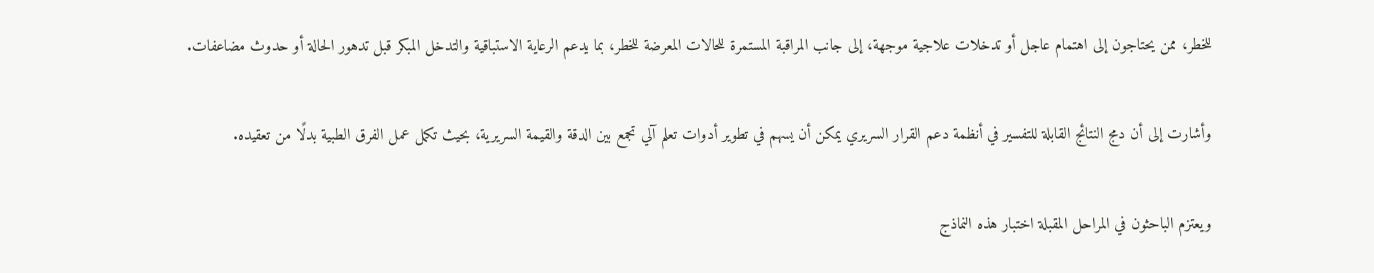للخطر، ممن يحتاجون إلى اهتمام عاجل أو تدخلات علاجية موجهة، إلى جانب المراقبة المستمرة للحالات المعرضة للخطر، بما يدعم الرعاية الاستباقية والتدخل المبكر قبل تدهور الحالة أو حدوث مضاعفات.

وأشارت إلى أن دمج النتائج القابلة للتفسير في أنظمة دعم القرار السريري يمكن أن يسهم في تطوير أدوات تعلم آلي تجمع بين الدقة والقيمة السريرية، بحيث تكمل عمل الفرق الطبية بدلًا من تعقيده.

ويعتزم الباحثون في المراحل المقبلة اختبار هذه النماذج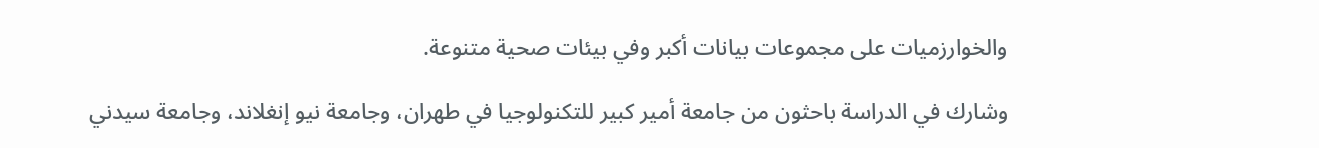والخوارزميات على مجموعات بيانات أكبر وفي بيئات صحية متنوعة.

وشارك في الدراسة باحثون من جامعة أمير كبير للتكنولوجيا في طهران، وجامعة نيو إنغلاند، وجامعة سيدني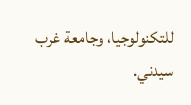للتكنولوجيا، وجامعة غرب سيدني.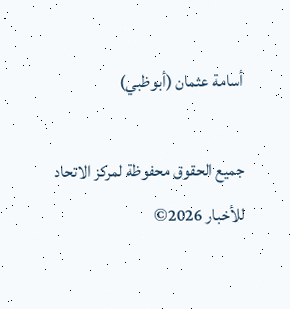أسامة عثمان (أبوظبي)

جميع الحقوق محفوظة لمركز الاتحاد للأخبار 2026©